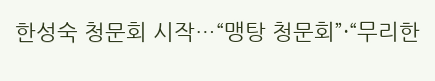한성숙 청문회 시작…“맹탕 청문회”·“무리한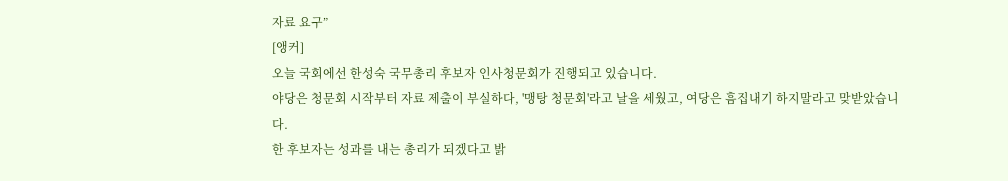자료 요구”
[앵커]
오늘 국회에선 한성숙 국무총리 후보자 인사청문회가 진행되고 있습니다.
야당은 청문회 시작부터 자료 제출이 부실하다, '맹탕 청문회'라고 날을 세웠고, 여당은 흠집내기 하지말라고 맞받았습니다.
한 후보자는 성과를 내는 총리가 되겠다고 밝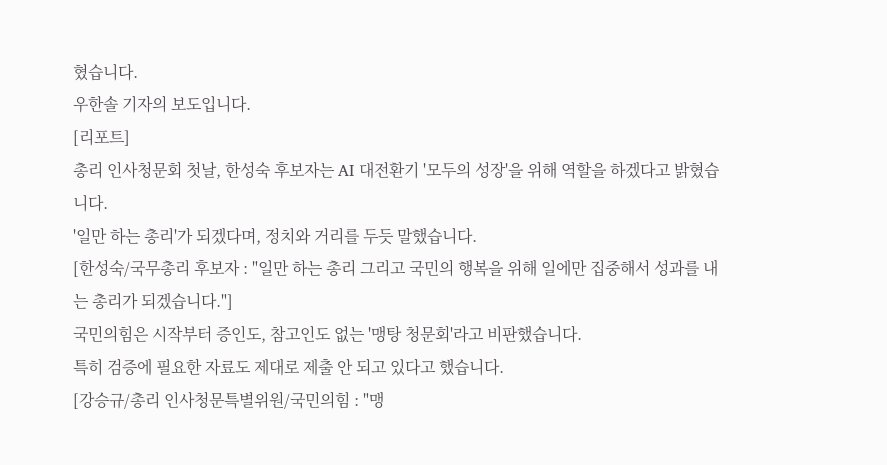혔습니다.
우한솔 기자의 보도입니다.
[리포트]
총리 인사청문회 첫날, 한성숙 후보자는 AI 대전환기 '모두의 성장'을 위해 역할을 하겠다고 밝혔습니다.
'일만 하는 총리'가 되겠다며, 정치와 거리를 두듯 말했습니다.
[한성숙/국무총리 후보자 : "일만 하는 총리 그리고 국민의 행복을 위해 일에만 집중해서 성과를 내는 총리가 되겠습니다."]
국민의힘은 시작부터 증인도, 참고인도 없는 '맹탕 청문회'라고 비판했습니다.
특히 검증에 필요한 자료도 제대로 제출 안 되고 있다고 했습니다.
[강승규/총리 인사청문특별위원/국민의힘 : "맹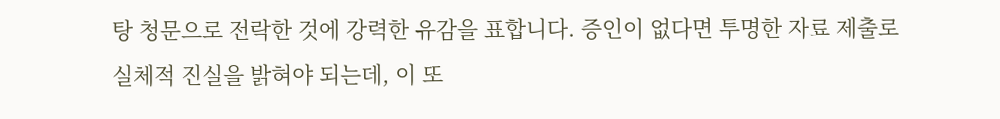탕 청문으로 전락한 것에 강력한 유감을 표합니다. 증인이 없다면 투명한 자료 제출로 실체적 진실을 밝혀야 되는데, 이 또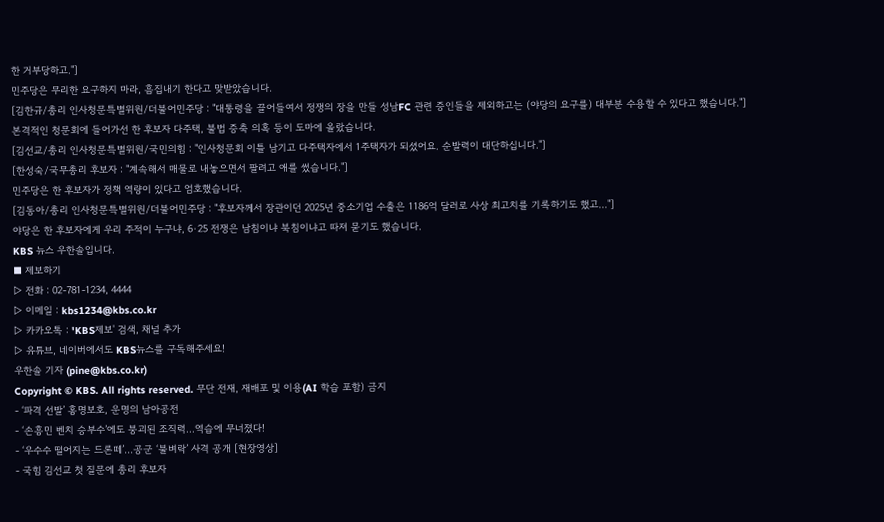한 거부당하고."]
민주당은 무리한 요구하지 마라, 흠집내기 한다고 맞받았습니다.
[김한규/총리 인사청문특별위원/더불어민주당 : "대통령을 끌어들여서 정쟁의 장을 만들 성남FC 관련 증인들을 제외하고는 (야당의 요구를) 대부분 수용할 수 있다고 했습니다."]
본격적인 청문회에 들어가선 한 후보자 다주택, 불법 증축 의혹 등이 도마에 올랐습니다.
[김선교/총리 인사청문특별위원/국민의힘 : "인사청문회 이틀 남기고 다주택자에서 1주택자가 되셨어요. 순발력이 대단하십니다."]
[한성숙/국무총리 후보자 : "계속해서 매물로 내놓으면서 팔려고 애를 썼습니다."]
민주당은 한 후보자가 정책 역량이 있다고 엄호했습니다.
[김동아/총리 인사청문특별위원/더불어민주당 : "후보자께서 장관이던 2025년 중소기업 수출은 1186억 달러로 사상 최고치를 기록하기도 했고…"]
야당은 한 후보자에게 우리 주적이 누구냐, 6·25 전쟁은 남침이냐 북침이냐고 따져 묻기도 했습니다.
KBS 뉴스 우한솔입니다.
■ 제보하기
▷ 전화 : 02-781-1234, 4444
▷ 이메일 : kbs1234@kbs.co.kr
▷ 카카오톡 : 'KBS제보' 검색, 채널 추가
▷ 유튜브, 네이버에서도 KBS뉴스를 구독해주세요!
우한솔 기자 (pine@kbs.co.kr)
Copyright © KBS. All rights reserved. 무단 전재, 재배포 및 이용(AI 학습 포함) 금지
- ‘파격 선발’ 홍명보호, 운명의 남아공전
- ‘손흥민 벤치 승부수’에도 붕괴된 조직력…역습에 무너졌다!
- ‘우수수 떨어지는 드론떼’…공군 ‘불벼락’ 사격 공개 [현장영상]
- 국힘 김선교 첫 질문에 총리 후보자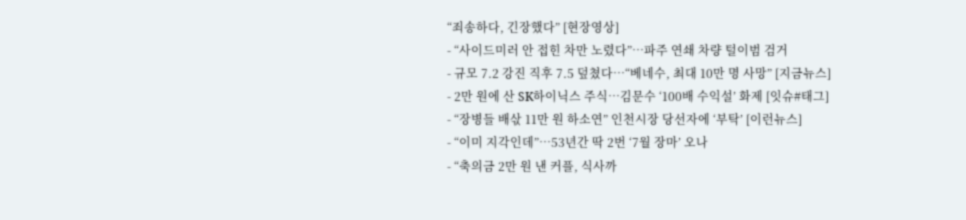“죄송하다, 긴장했다” [현장영상]
- “사이드미러 안 접힌 차만 노렸다”…파주 연쇄 차량 털이범 검거
- 규모 7.2 강진 직후 7.5 덮쳤다…“베네수, 최대 10만 명 사망” [지금뉴스]
- 2만 원에 산 SK하이닉스 주식…김문수 ‘100배 수익설’ 화제 [잇슈#태그]
- “장병들 배삯 11만 원 하소연” 인천시장 당선자에 ‘부탁’ [이런뉴스]
- “이미 지각인데”…53년간 딱 2번 ‘7월 장마’ 오나
- “축의금 2만 원 낸 커플, 식사까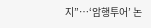지”…‘암행투어’ 논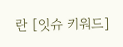란 [잇슈 키워드]